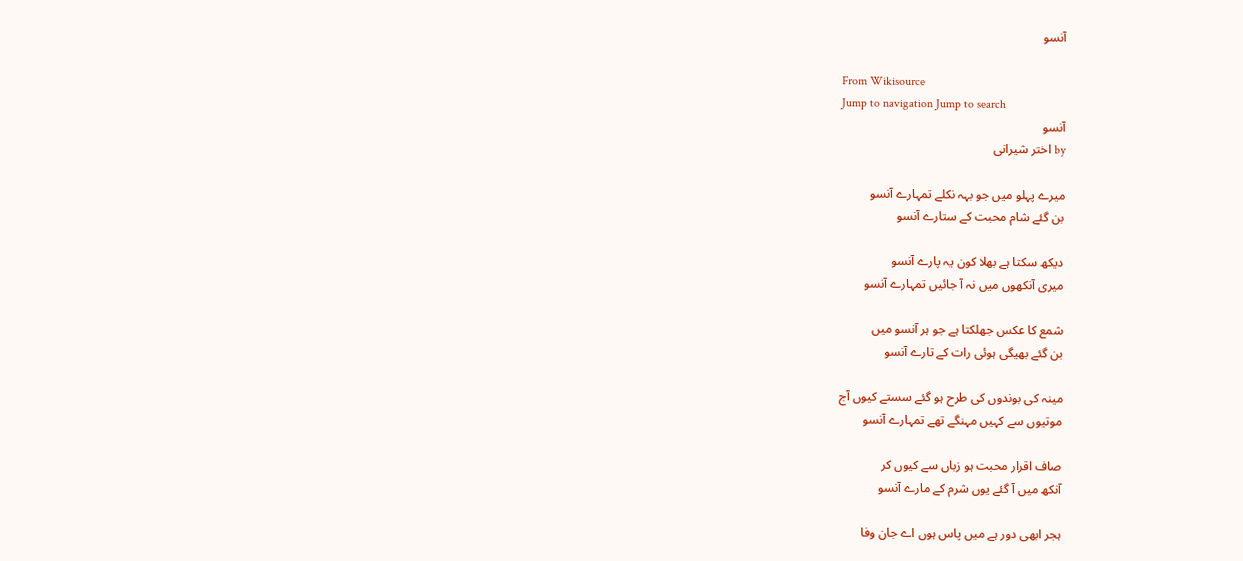آنسو

From Wikisource
Jump to navigation Jump to search
آنسو
by اختر شیرانی

میرے پہلو میں جو بہہ نکلے تمہارے آنسو
بن گئے شام محبت کے ستارے آنسو

دیکھ سکتا ہے بھلا کون یہ پارے آنسو
میری آنکھوں میں نہ آ جائیں تمہارے آنسو

شمع کا عکس جھلکتا ہے جو ہر آنسو میں
بن گئے بھیگی ہوئی رات کے تارے آنسو

مینہ کی بوندوں کی طرح ہو گئے سستے کیوں آج
موتیوں سے کہیں مہنگے تھے تمہارے آنسو

صاف اقرار محبت ہو زباں سے کیوں کر
آنکھ میں آ گئے یوں شرم کے مارے آنسو

ہجر ابھی دور ہے میں پاس ہوں اے جان وفا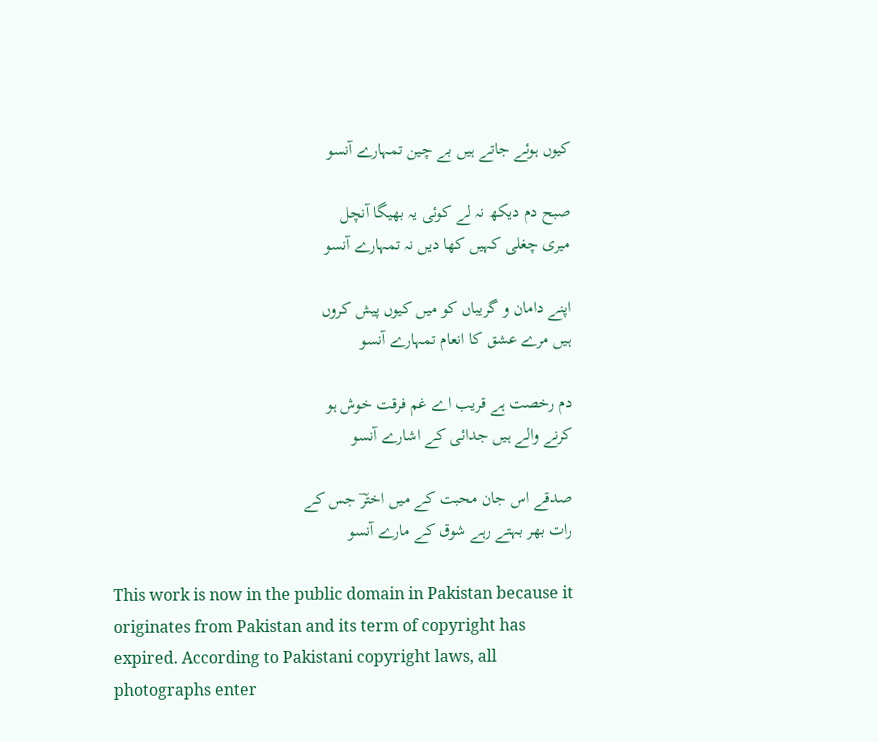کیوں ہوئے جاتے ہیں بے چین تمہارے آنسو

صبح دم دیکھ نہ لے کوئی یہ بھیگا آنچل
میری چغلی کہیں کھا دیں نہ تمہارے آنسو

اپنے دامان و گریباں کو میں کیوں پیش کروں
ہیں مرے عشق کا انعام تمہارے آنسو

دم رخصت ہے قریب اے غم فرقت خوش ہو
کرنے والے ہیں جدائی کے اشارے آنسو

صدقے اس جان محبت کے میں اخترؔ جس کے
رات بھر بہتے رہے شوق کے مارے آنسو

This work is now in the public domain in Pakistan because it originates from Pakistan and its term of copyright has expired. According to Pakistani copyright laws, all photographs enter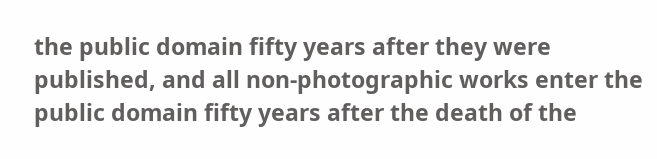the public domain fifty years after they were published, and all non-photographic works enter the public domain fifty years after the death of the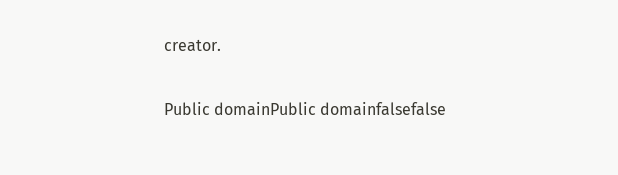creator.

Public domainPublic domainfalsefalse